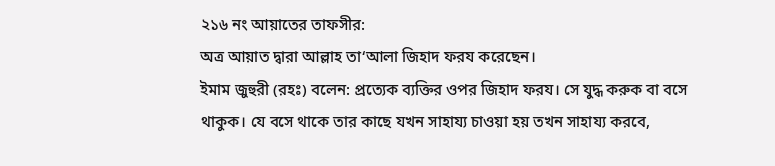২১৬ নং আয়াতের তাফসীর:
অত্র আয়াত দ্বারা আল্লাহ তা‘আলা জিহাদ ফরয করেছেন।
ইমাম জুহুরী (রহঃ) বলেন: প্রত্যেক ব্যক্তির ওপর জিহাদ ফরয। সে যুদ্ধ করুক বা বসে থাকুক। যে বসে থাকে তার কাছে যখন সাহায্য চাওয়া হয় তখন সাহায্য করবে,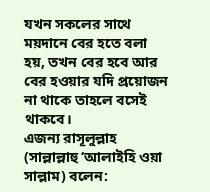যখন সকলের সাথে ময়দানে বের হতে বলা হয়, তখন বের হবে আর বের হওয়ার যদি প্রয়োজন না থাকে তাহলে বসেই থাকবে।
এজন্য রাসূলুল্লাহ (সাল্লাল্লাহু ‘আলাইহি ওয়া সাল্লাম) বলেন: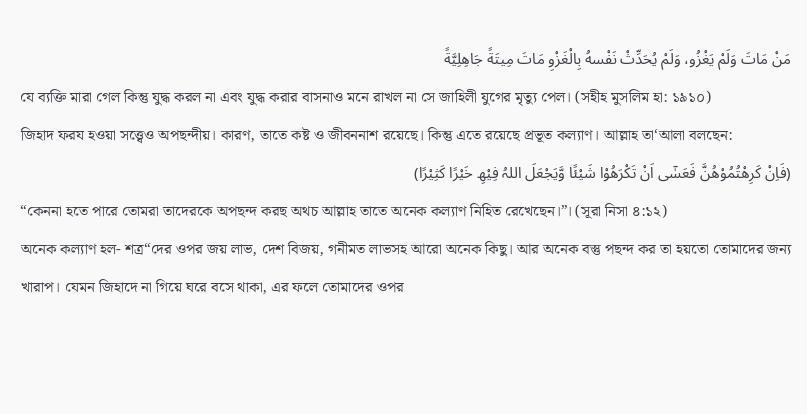مَنْ مَاتَ وَلَمْ يَغْزُو، وَلَمْ يُحَدِّثْ نَفْسهُ بِالْغَزْوِ مَاتَ مِيتَةً جَاهِلِيَّةً
যে ব্যক্তি মারা গেল কিন্তু যুদ্ধ করল না এবং যুদ্ধ করার বাসনাও মনে রাখল না সে জাহিলী যুগের মৃত্যু পেল। (সহীহ মুসলিম হা: ১৯১০)
জিহাদ ফরয হওয়া সত্ত্বেও অপছন্দীয়। কারণ, তাতে কষ্ট ও জীবননাশ রয়েছে। কিন্তু এতে রয়েছে প্রভূত কল্যাণ। আল্লাহ তা‘আলা বলছেন:
(فَاِنْ کَرِھْتُمُوْھُنَّ فَعَسٰٓی اَنْ تَکْرَھُوْا شَیْئًا وَّیَجْعَلَ اللہُ فِیْھِ خَیْرًا کَثِیْرًا)
“কেননা হতে পারে তোমরা তাদেরকে অপছন্দ করছ অথচ আল্লাহ তাতে অনেক কল্যাণ নিহিত রেখেছেন।”। (সূরা নিসা ৪:১২)
অনেক কল্যাণ হল- শত্র“দের ওপর জয় লাভ, দেশ বিজয়, গনীমত লাভসহ আরো অনেক কিছু। আর অনেক বস্তু পছন্দ কর তা হয়তো তোমাদের জন্য খারাপ। যেমন জিহাদে না গিয়ে ঘরে বসে থাকা, এর ফলে তোমাদের ওপর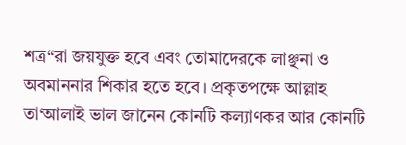শত্র“রা জয়যুক্ত হবে এবং তোমাদেরকে লাঞ্ছনা ও অবমাননার শিকার হতে হবে। প্রকৃতপক্ষে আল্লাহ তা‘আলাই ভাল জানেন কোনটি কল্যাণকর আর কোনটি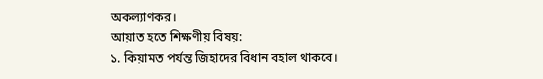অকল্যাণকর।
আয়াত হতে শিক্ষণীয় বিষয়:
১. কিয়ামত পর্যন্ত জিহাদের বিধান বহাল থাকবে।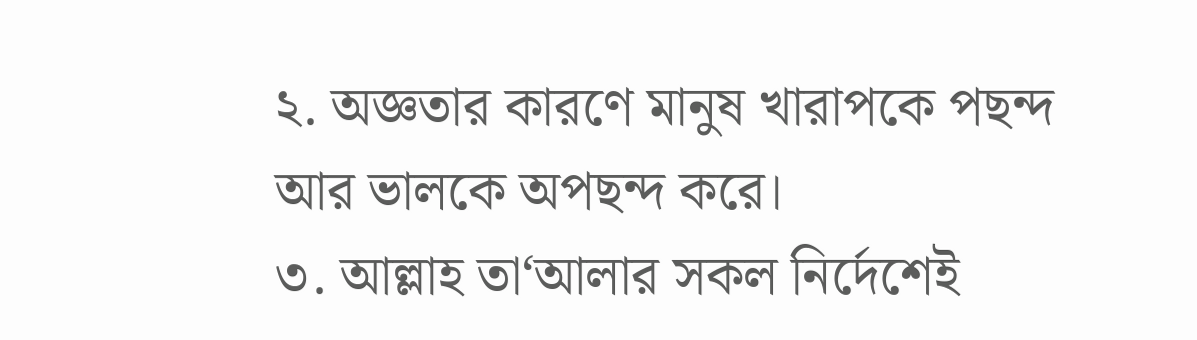২. অজ্ঞতার কারণে মানুষ খারাপকে পছন্দ আর ভালকে অপছন্দ করে।
৩. আল্লাহ তা‘আলার সকল নির্দেশেই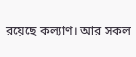রয়েছে কল্যাণ। আর সকল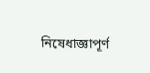নিষেধাজ্ঞাপূর্ণ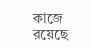কাজে রয়েছে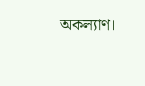অকল্যাণ।